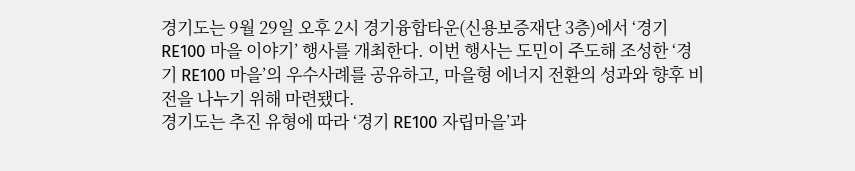경기도는 9월 29일 오후 2시 경기융합타운(신용보증재단 3층)에서 ‘경기 RE100 마을 이야기’ 행사를 개최한다. 이번 행사는 도민이 주도해 조성한 ‘경기 RE100 마을’의 우수사례를 공유하고, 마을형 에너지 전환의 성과와 향후 비전을 나누기 위해 마련됐다.
경기도는 추진 유형에 따라 ‘경기 RE100 자립마을’과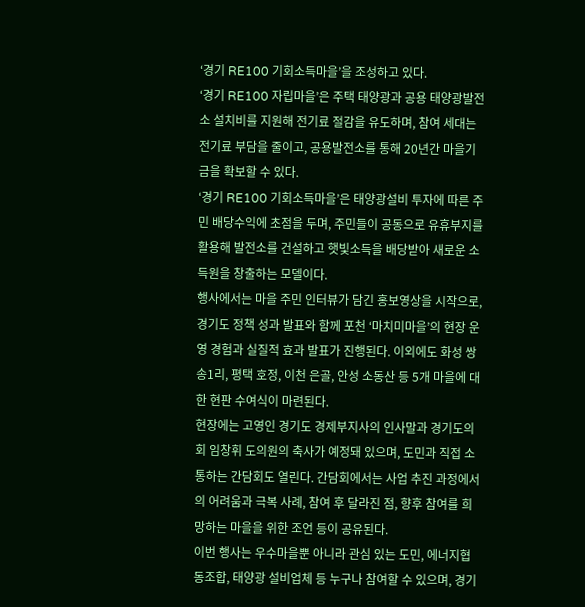‘경기 RE100 기회소득마을’을 조성하고 있다.
‘경기 RE100 자립마을’은 주택 태양광과 공용 태양광발전소 설치비를 지원해 전기료 절감을 유도하며, 참여 세대는 전기료 부담을 줄이고, 공용발전소를 통해 20년간 마을기금을 확보할 수 있다.
‘경기 RE100 기회소득마을’은 태양광설비 투자에 따른 주민 배당수익에 초점을 두며, 주민들이 공동으로 유휴부지를 활용해 발전소를 건설하고 햇빛소득을 배당받아 새로운 소득원을 창출하는 모델이다.
행사에서는 마을 주민 인터뷰가 담긴 홍보영상을 시작으로, 경기도 정책 성과 발표와 함께 포천 ‘마치미마을’의 현장 운영 경험과 실질적 효과 발표가 진행된다. 이외에도 화성 쌍송1리, 평택 호정, 이천 은골, 안성 소동산 등 5개 마을에 대한 현판 수여식이 마련된다.
현장에는 고영인 경기도 경제부지사의 인사말과 경기도의회 임창휘 도의원의 축사가 예정돼 있으며, 도민과 직접 소통하는 간담회도 열린다. 간담회에서는 사업 추진 과정에서의 어려움과 극복 사례, 참여 후 달라진 점, 향후 참여를 희망하는 마을을 위한 조언 등이 공유된다.
이번 행사는 우수마을뿐 아니라 관심 있는 도민, 에너지협동조합, 태양광 설비업체 등 누구나 참여할 수 있으며, 경기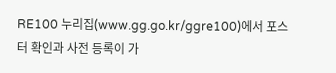RE100 누리집(www.gg.go.kr/ggre100)에서 포스터 확인과 사전 등록이 가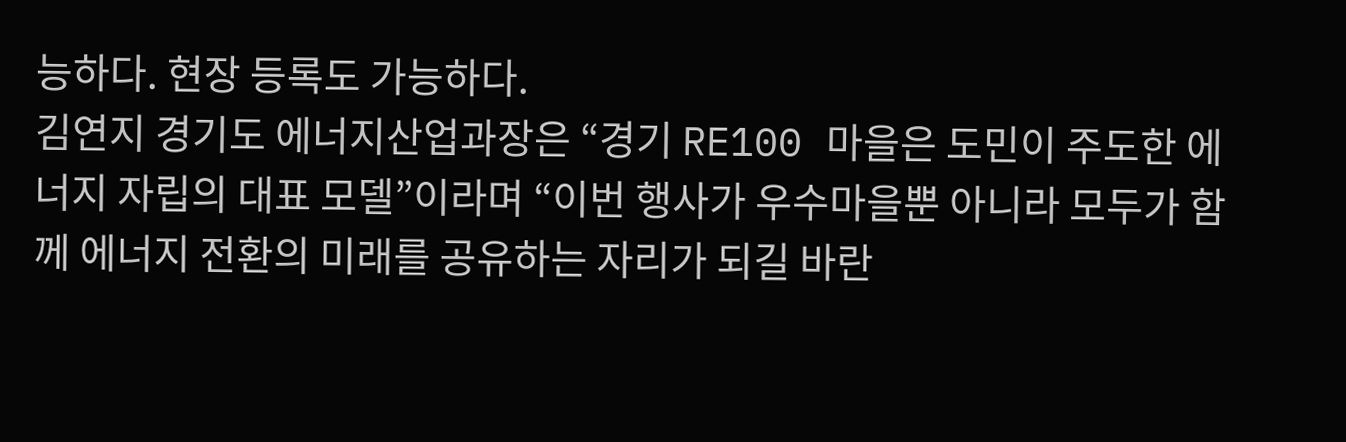능하다. 현장 등록도 가능하다.
김연지 경기도 에너지산업과장은 “경기 RE100 마을은 도민이 주도한 에너지 자립의 대표 모델”이라며 “이번 행사가 우수마을뿐 아니라 모두가 함께 에너지 전환의 미래를 공유하는 자리가 되길 바란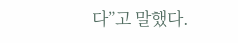다”고 말했다.